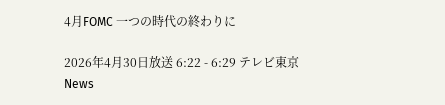4月FOMC 一つの時代の終わりに

2026年4月30日放送 6:22 - 6:29 テレビ東京
News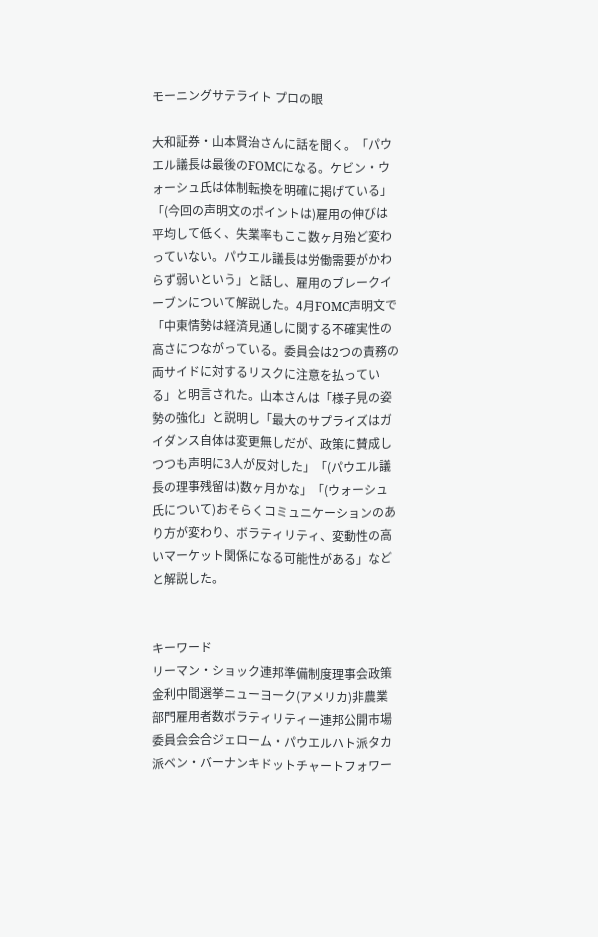モーニングサテライト プロの眼

大和証券・山本賢治さんに話を聞く。「パウエル議長は最後のFOMCになる。ケビン・ウォーシュ氏は体制転換を明確に掲げている」「(今回の声明文のポイントは)雇用の伸びは平均して低く、失業率もここ数ヶ月殆ど変わっていない。パウエル議長は労働需要がかわらず弱いという」と話し、雇用のブレークイーブンについて解説した。4月FOMC声明文で「中東情勢は経済見通しに関する不確実性の高さにつながっている。委員会は2つの責務の両サイドに対するリスクに注意を払っている」と明言された。山本さんは「様子見の姿勢の強化」と説明し「最大のサプライズはガイダンス自体は変更無しだが、政策に賛成しつつも声明に3人が反対した」「(パウエル議長の理事残留は)数ヶ月かな」「(ウォーシュ氏について)おそらくコミュニケーションのあり方が変わり、ボラティリティ、変動性の高いマーケット関係になる可能性がある」などと解説した。


キーワード
リーマン・ショック連邦準備制度理事会政策金利中間選挙ニューヨーク(アメリカ)非農業部門雇用者数ボラティリティー連邦公開市場委員会会合ジェローム・パウエルハト派タカ派ベン・バーナンキドットチャートフォワー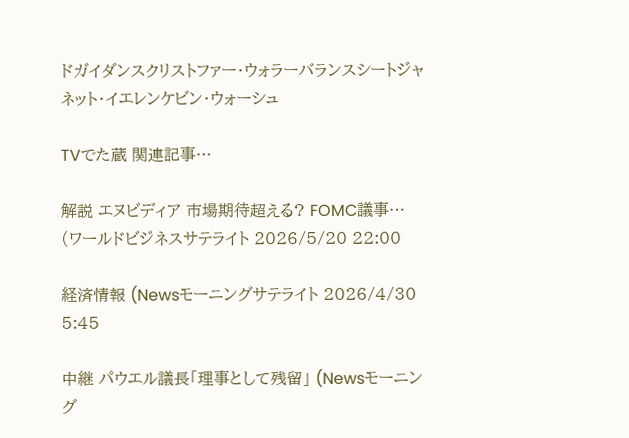ドガイダンスクリストファー・ウォラーバランスシートジャネット・イエレンケビン・ウォーシュ

TVでた蔵 関連記事…

解説 エヌビディア 市場期待超える? FOMC議事… (ワールドビジネスサテライト 2026/5/20 22:00

経済情報 (Newsモーニングサテライト 2026/4/30 5:45

中継 パウエル議長「理事として残留」 (Newsモーニング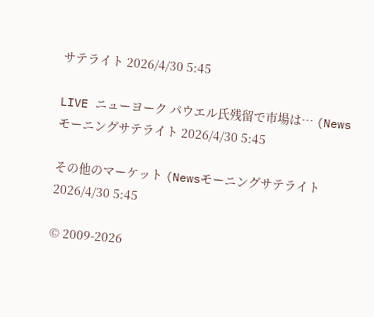サテライト 2026/4/30 5:45

LIVE ニューヨーク パウエル氏残留で市場は… (Newsモーニングサテライト 2026/4/30 5:45

その他のマーケット (Newsモーニングサテライト 2026/4/30 5:45

© 2009-2026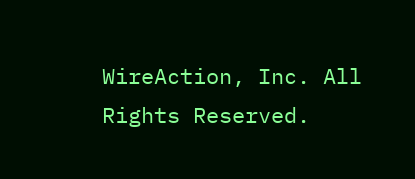WireAction, Inc. All Rights Reserved.